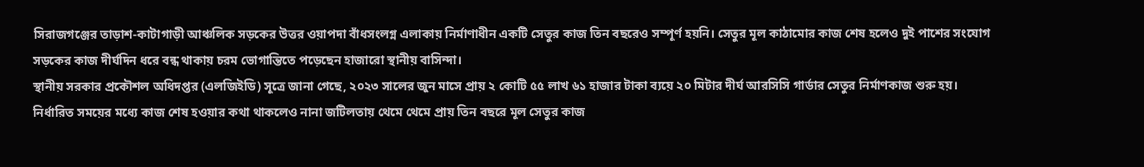সিরাজগঞ্জের তাড়াশ-কাটাগাড়ী আঞ্চলিক সড়কের উত্তর ওয়াপদা বাঁধসংলগ্ন এলাকায় নির্মাণাধীন একটি সেতুর কাজ তিন বছরেও সম্পূর্ণ হয়নি। সেতুর মূল কাঠামোর কাজ শেষ হলেও দুই পাশের সংযোগ সড়কের কাজ দীর্ঘদিন ধরে বন্ধ থাকায় চরম ভোগান্তিতে পড়েছেন হাজারো স্থানীয় বাসিন্দা।
স্থানীয় সরকার প্রকৌশল অধিদপ্তর (এলজিইডি) সূত্রে জানা গেছে, ২০২৩ সালের জুন মাসে প্রায় ২ কোটি ৫৫ লাখ ৬১ হাজার টাকা ব্যয়ে ২০ মিটার দীর্ঘ আরসিসি গার্ডার সেতুর নির্মাণকাজ শুরু হয়। নির্ধারিত সময়ের মধ্যে কাজ শেষ হওয়ার কথা থাকলেও নানা জটিলতায় থেমে থেমে প্রায় তিন বছরে মূল সেতুর কাজ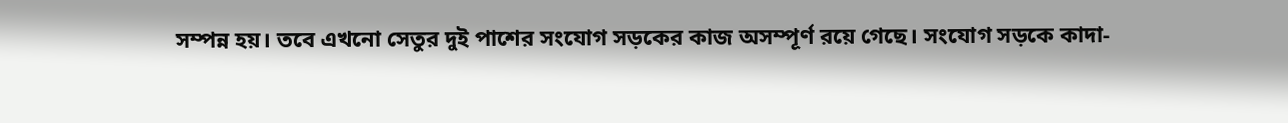সম্পন্ন হয়। তবে এখনো সেতুর দুই পাশের সংযোগ সড়কের কাজ অসম্পূর্ণ রয়ে গেছে। সংযোগ সড়কে কাদা-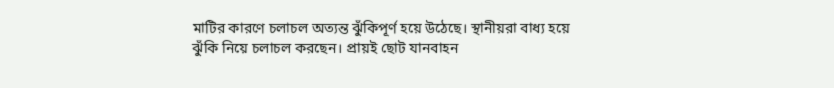মাটির কারণে চলাচল অত্যন্ত ঝুঁকিপূর্ণ হয়ে উঠেছে। স্থানীয়রা বাধ্য হয়ে ঝুঁকি নিয়ে চলাচল করছেন। প্রায়ই ছোট যানবাহন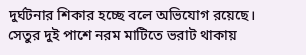দুর্ঘটনার শিকার হচ্ছে বলে অভিযোগ রয়েছে। সেতুর দুই পাশে নরম মাটিতে ভরাট থাকায়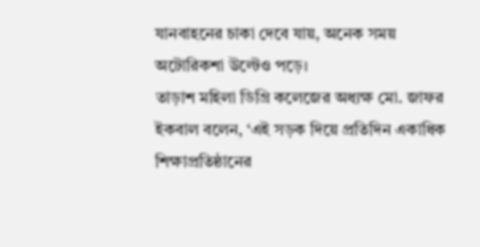যানবাহনের চাকা দেবে যায়, অনেক সময় অটোরিকশা উল্টেও পড়ে।
তাড়াশ মহিলা ডিগ্রি কলেজের অধ্যক্ষ মো. জাফর ইকবাল বলেন, ‘এই সড়ক দিয়ে প্রতিদিন একাধিক শিক্ষাপ্রতিষ্ঠানের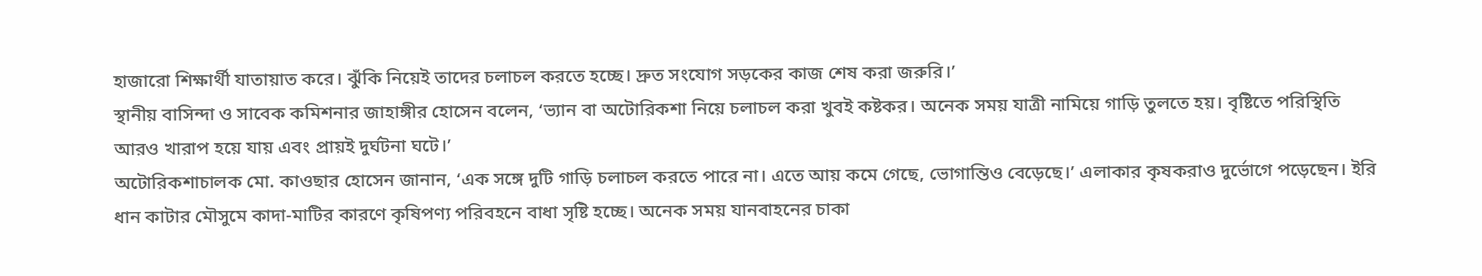হাজারো শিক্ষার্থী যাতায়াত করে। ঝুঁকি নিয়েই তাদের চলাচল করতে হচ্ছে। দ্রুত সংযোগ সড়কের কাজ শেষ করা জরুরি।’
স্থানীয় বাসিন্দা ও সাবেক কমিশনার জাহাঙ্গীর হোসেন বলেন, ‘ভ্যান বা অটোরিকশা নিয়ে চলাচল করা খুবই কষ্টকর। অনেক সময় যাত্রী নামিয়ে গাড়ি তুলতে হয়। বৃষ্টিতে পরিস্থিতি আরও খারাপ হয়ে যায় এবং প্রায়ই দুর্ঘটনা ঘটে।’
অটোরিকশাচালক মো. কাওছার হোসেন জানান, ‘এক সঙ্গে দুটি গাড়ি চলাচল করতে পারে না। এতে আয় কমে গেছে, ভোগান্তিও বেড়েছে।’ এলাকার কৃষকরাও দুর্ভোগে পড়েছেন। ইরি ধান কাটার মৌসুমে কাদা-মাটির কারণে কৃষিপণ্য পরিবহনে বাধা সৃষ্টি হচ্ছে। অনেক সময় যানবাহনের চাকা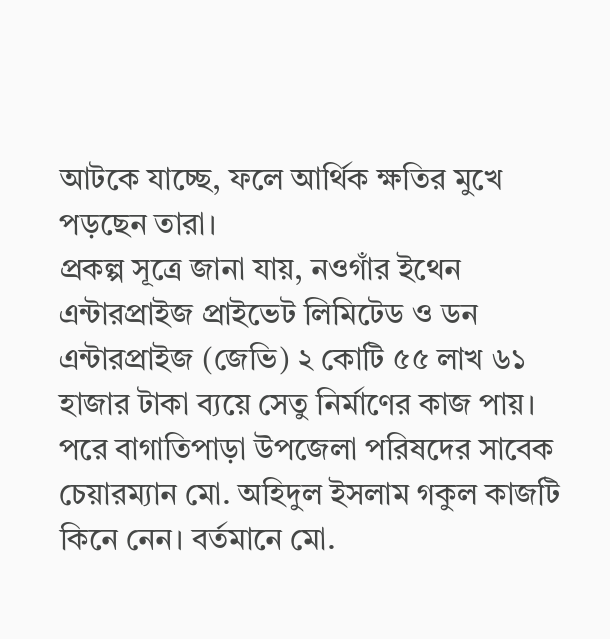আটকে যাচ্ছে, ফলে আর্থিক ক্ষতির মুখে পড়ছেন তারা।
প্রকল্প সূত্রে জানা যায়, নওগাঁর ইথেন এন্টারপ্রাইজ প্রাইভেট লিমিটেড ও ডন এন্টারপ্রাইজ (জেভি) ২ কোটি ৫৫ লাখ ৬১ হাজার টাকা ব্যয়ে সেতু নির্মাণের কাজ পায়। পরে বাগাতিপাড়া উপজেলা পরিষদের সাবেক চেয়ারম্যান মো. অহিদুল ইসলাম গকুল কাজটি কিনে নেন। বর্তমানে মো.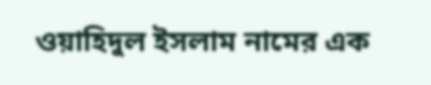ওয়াহিদুল ইসলাম নামের এক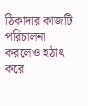ঠিকাদার কাজটি পরিচালনা করলেও হঠাৎ করে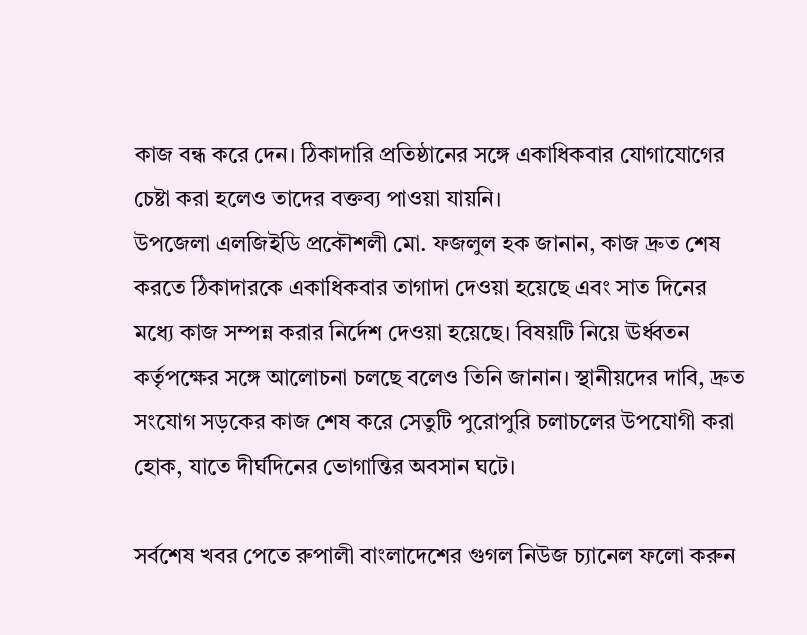কাজ বন্ধ করে দেন। ঠিকাদারি প্রতিষ্ঠানের সঙ্গে একাধিকবার যোগাযোগের চেষ্টা করা হলেও তাদের বক্তব্য পাওয়া যায়নি।
উপজেলা এলজিইডি প্রকৌশলী মো. ফজলুল হক জানান, কাজ দ্রুত শেষ করতে ঠিকাদারকে একাধিকবার তাগাদা দেওয়া হয়েছে এবং সাত দিনের মধ্যে কাজ সম্পন্ন করার নির্দেশ দেওয়া হয়েছে। বিষয়টি নিয়ে ঊর্ধ্বতন কর্তৃপক্ষের সঙ্গে আলোচনা চলছে বলেও তিনি জানান। স্থানীয়দের দাবি, দ্রুত সংযোগ সড়কের কাজ শেষ করে সেতুটি পুরোপুরি চলাচলের উপযোগী করা হোক, যাতে দীর্ঘদিনের ভোগান্তির অবসান ঘটে।

সর্বশেষ খবর পেতে রুপালী বাংলাদেশের গুগল নিউজ চ্যানেল ফলো করুন